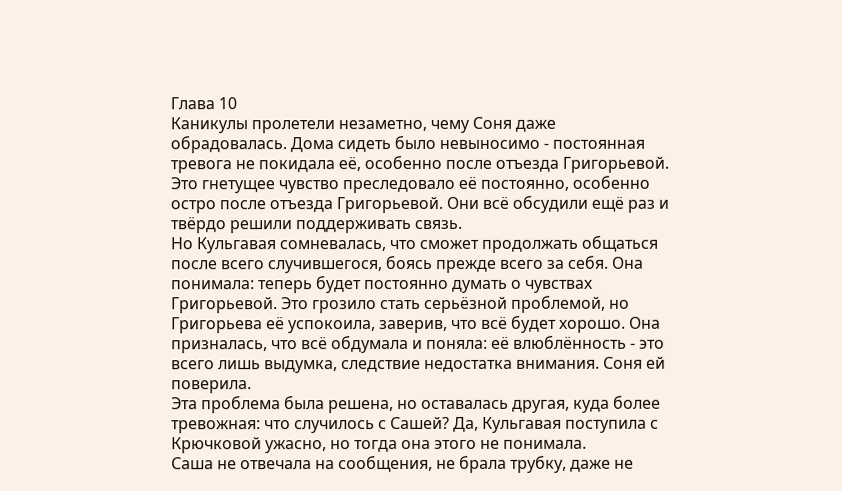Глава 10
Каникулы пролетели незаметно, чему Соня даже обрадовалась. Дома сидеть было невыносимо - постоянная тревога не покидала её, особенно после отъезда Григорьевой. Это гнетущее чувство преследовало её постоянно, особенно остро после отъезда Григорьевой. Они всё обсудили ещё раз и твёрдо решили поддерживать связь.
Но Кульгавая сомневалась, что сможет продолжать общаться после всего случившегося, боясь прежде всего за себя. Она понимала: теперь будет постоянно думать о чувствах Григорьевой. Это грозило стать серьёзной проблемой, но Григорьева её успокоила, заверив, что всё будет хорошо. Она призналась, что всё обдумала и поняла: её влюблённость - это всего лишь выдумка, следствие недостатка внимания. Соня ей поверила.
Эта проблема была решена, но оставалась другая, куда более тревожная: что случилось с Сашей? Да, Кульгавая поступила с Крючковой ужасно, но тогда она этого не понимала.
Саша не отвечала на сообщения, не брала трубку, даже не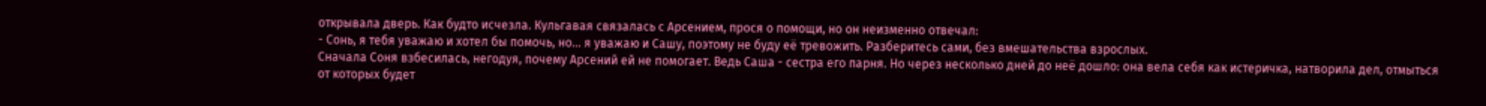открывала дверь. Как будто исчезла. Кульгавая связалась с Арсением, прося о помощи, но он неизменно отвечал:
- Сонь, я тебя уважаю и хотел бы помочь, но... я уважаю и Сашу, поэтому не буду её тревожить. Разберитесь сами, без вмешательства взрослых.
Сначала Соня взбесилась, негодуя, почему Арсений ей не помогает. Ведь Саша - сестра его парня. Но через несколько дней до неё дошло: она вела себя как истеричка, натворила дел, отмыться от которых будет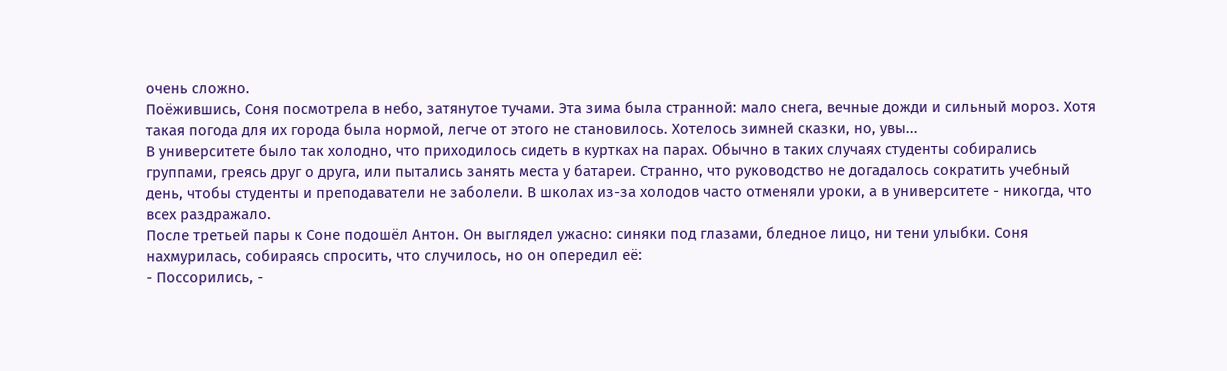очень сложно.
Поёжившись, Соня посмотрела в небо, затянутое тучами. Эта зима была странной: мало снега, вечные дожди и сильный мороз. Хотя такая погода для их города была нормой, легче от этого не становилось. Хотелось зимней сказки, но, увы...
В университете было так холодно, что приходилось сидеть в куртках на парах. Обычно в таких случаях студенты собирались группами, греясь друг о друга, или пытались занять места у батареи. Странно, что руководство не догадалось сократить учебный день, чтобы студенты и преподаватели не заболели. В школах из-за холодов часто отменяли уроки, а в университете - никогда, что всех раздражало.
После третьей пары к Соне подошёл Антон. Он выглядел ужасно: синяки под глазами, бледное лицо, ни тени улыбки. Соня нахмурилась, собираясь спросить, что случилось, но он опередил её:
- Поссорились, -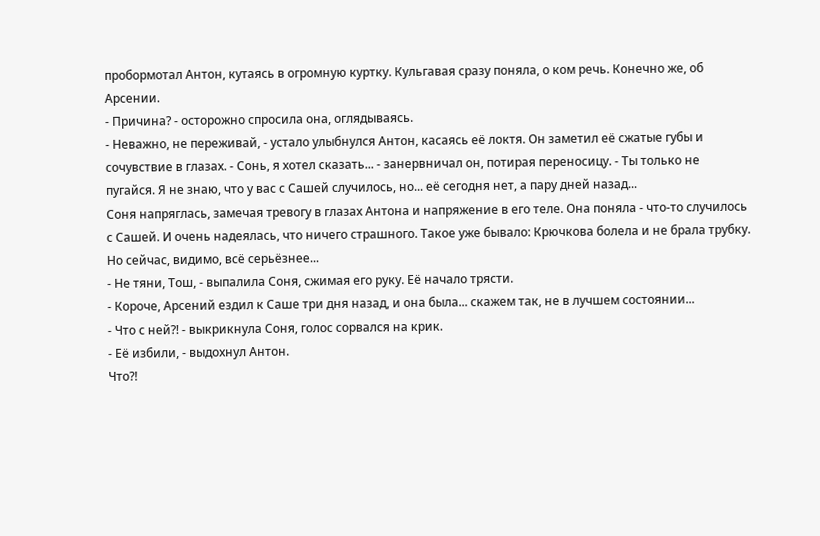пробормотал Антон, кутаясь в огромную куртку. Кульгавая сразу поняла, о ком речь. Конечно же, об Арсении.
- Причина? - осторожно спросила она, оглядываясь.
- Неважно, не переживай, - устало улыбнулся Антон, касаясь её локтя. Он заметил её сжатые губы и сочувствие в глазах. - Сонь, я хотел сказать... - занервничал он, потирая переносицу. - Ты только не пугайся. Я не знаю, что у вас с Сашей случилось, но... её сегодня нет, а пару дней назад...
Соня напряглась, замечая тревогу в глазах Антона и напряжение в его теле. Она поняла - что-то случилось с Сашей. И очень надеялась, что ничего страшного. Такое уже бывало: Крючкова болела и не брала трубку. Но сейчас, видимо, всё серьёзнее...
- Не тяни, Тош, - выпалила Соня, сжимая его руку. Её начало трясти.
- Короче, Арсений ездил к Саше три дня назад, и она была... скажем так, не в лучшем состоянии...
- Что с ней?! - выкрикнула Соня, голос сорвался на крик.
- Её избили, - выдохнул Антон.
Что?!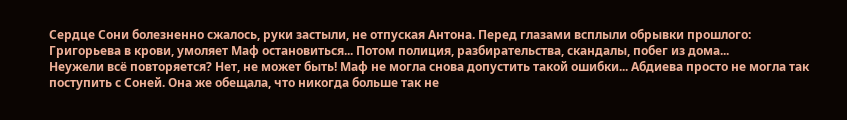Сердце Сони болезненно сжалось, руки застыли, не отпуская Антона. Перед глазами всплыли обрывки прошлого: Григорьева в крови, умоляет Маф остановиться... Потом полиция, разбирательства, скандалы, побег из дома...
Неужели всё повторяется? Нет, не может быть! Маф не могла снова допустить такой ошибки... Абдиева просто не могла так поступить с Соней. Она же обещала, что никогда больше так не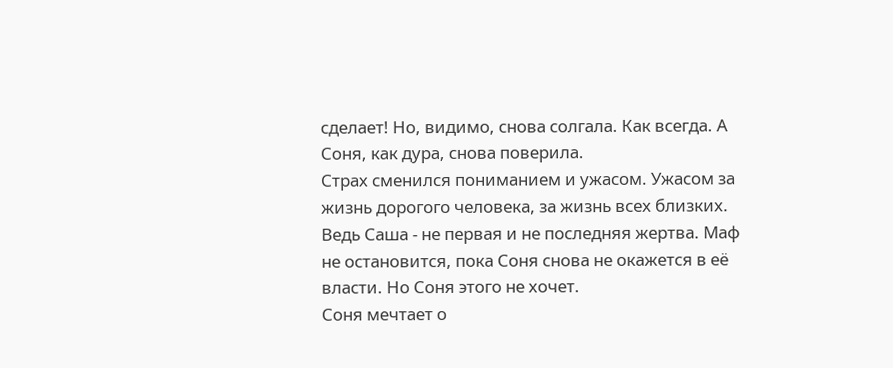сделает! Но, видимо, снова солгала. Как всегда. А Соня, как дура, снова поверила.
Страх сменился пониманием и ужасом. Ужасом за жизнь дорогого человека, за жизнь всех близких. Ведь Саша - не первая и не последняя жертва. Маф не остановится, пока Соня снова не окажется в её власти. Но Соня этого не хочет.
Соня мечтает о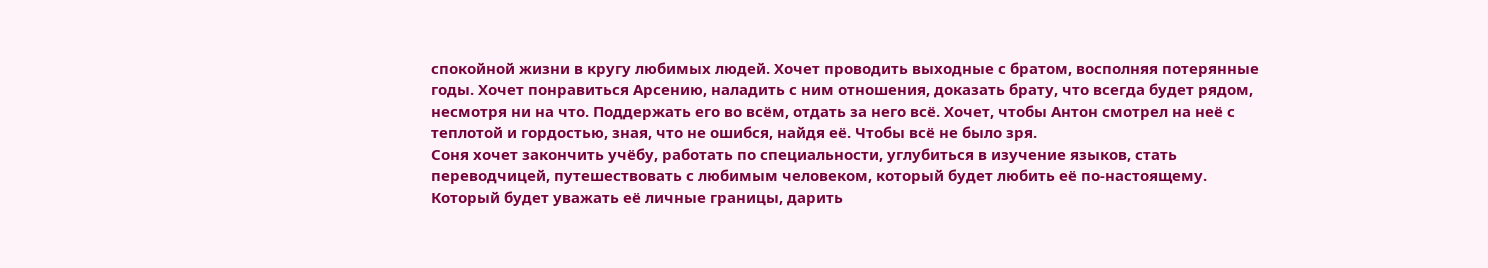спокойной жизни в кругу любимых людей. Хочет проводить выходные с братом, восполняя потерянные годы. Хочет понравиться Арсению, наладить с ним отношения, доказать брату, что всегда будет рядом, несмотря ни на что. Поддержать его во всём, отдать за него всё. Хочет, чтобы Антон смотрел на неё с теплотой и гордостью, зная, что не ошибся, найдя её. Чтобы всё не было зря.
Соня хочет закончить учёбу, работать по специальности, углубиться в изучение языков, стать переводчицей, путешествовать с любимым человеком, который будет любить её по-настоящему. Который будет уважать её личные границы, дарить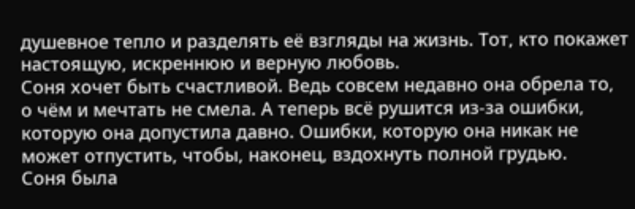душевное тепло и разделять её взгляды на жизнь. Тот, кто покажет настоящую, искреннюю и верную любовь.
Соня хочет быть счастливой. Ведь совсем недавно она обрела то, о чём и мечтать не смела. А теперь всё рушится из-за ошибки, которую она допустила давно. Ошибки, которую она никак не может отпустить, чтобы, наконец, вздохнуть полной грудью.
Соня была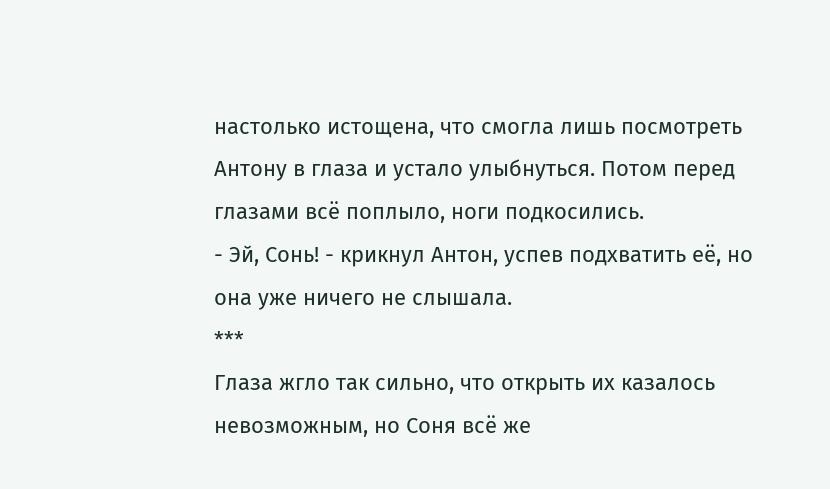настолько истощена, что смогла лишь посмотреть Антону в глаза и устало улыбнуться. Потом перед глазами всё поплыло, ноги подкосились.
- Эй, Сонь! - крикнул Антон, успев подхватить её, но она уже ничего не слышала.
***
Глаза жгло так сильно, что открыть их казалось невозможным, но Соня всё же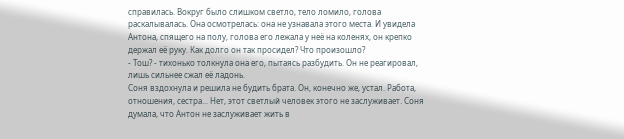справилась. Вокруг было слишком светло, тело ломило, голова раскалывалась. Она осмотрелась: она не узнавала этого места. И увидела Антона, спящего на полу, голова его лежала у неё на коленях, он крепко держал её руку. Как долго он так просидел? Что произошло?
- Тош? - тихонько толкнула она его, пытаясь разбудить. Он не реагировал, лишь сильнее сжал её ладонь.
Соня вздохнула и решила не будить брата. Он, конечно же, устал. Работа, отношения, сестра... Нет, этот светлый человек этого не заслуживает. Соня думала, что Антон не заслуживает жить в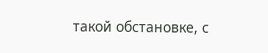такой обстановке, с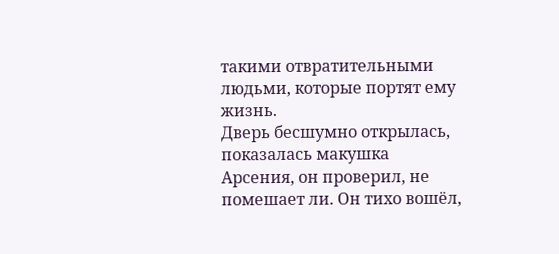такими отвратительными людьми, которые портят ему жизнь.
Дверь бесшумно открылась, показалась макушка Арсения, он проверил, не помешает ли. Он тихо вошёл,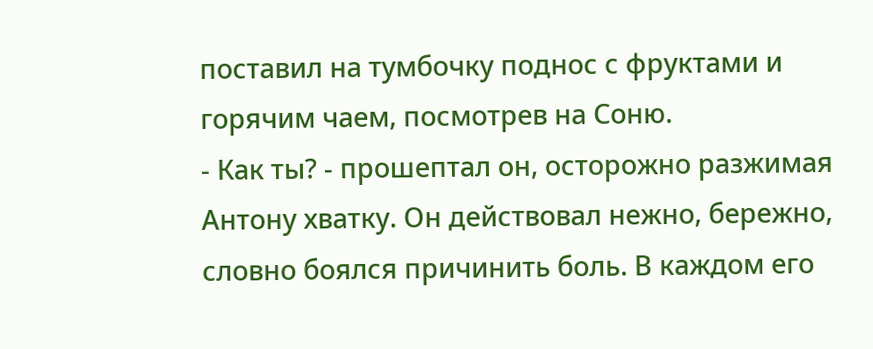поставил на тумбочку поднос с фруктами и горячим чаем, посмотрев на Соню.
- Как ты? - прошептал он, осторожно разжимая Антону хватку. Он действовал нежно, бережно, словно боялся причинить боль. В каждом его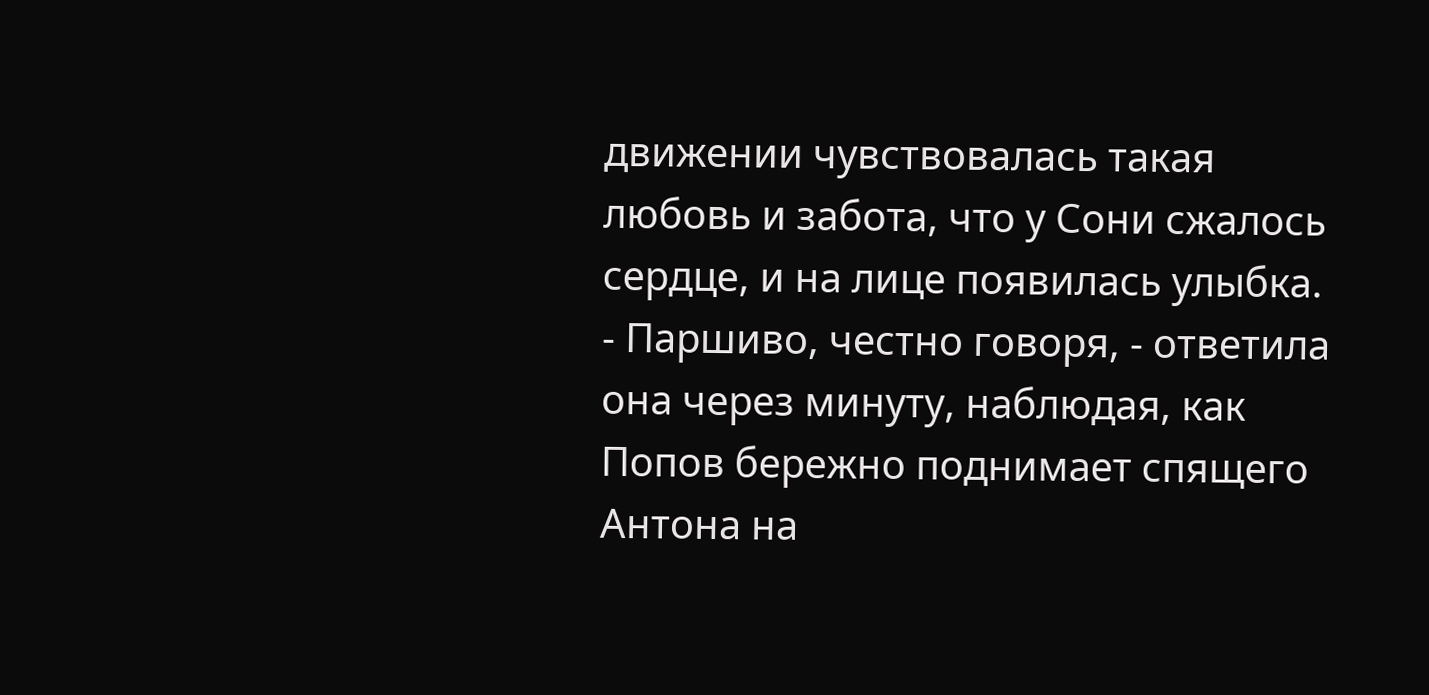движении чувствовалась такая любовь и забота, что у Сони сжалось сердце, и на лице появилась улыбка.
- Паршиво, честно говоря, - ответила она через минуту, наблюдая, как Попов бережно поднимает спящего Антона на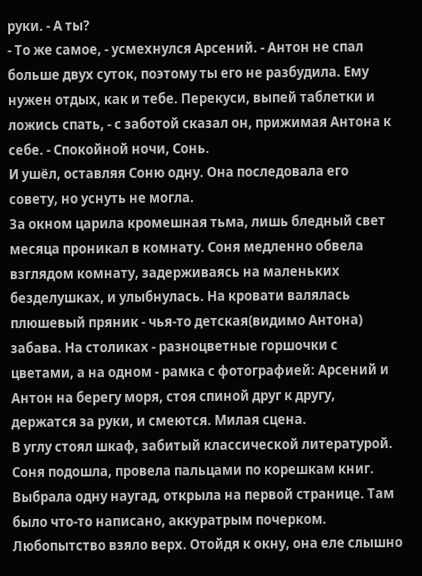руки. - А ты?
- То же самое, - усмехнулся Арсений. - Антон не спал больше двух суток, поэтому ты его не разбудила. Ему нужен отдых, как и тебе. Перекуси, выпей таблетки и ложись спать, - с заботой сказал он, прижимая Антона к себе. - Спокойной ночи, Сонь.
И ушёл, оставляя Соню одну. Она последовала его совету, но уснуть не могла.
За окном царила кромешная тьма, лишь бледный свет месяца проникал в комнату. Соня медленно обвела взглядом комнату, задерживаясь на маленьких безделушках, и улыбнулась. На кровати валялась плюшевый пряник - чья-то детская(видимо Антона) забава. На столиках - разноцветные горшочки с цветами, а на одном - рамка с фотографией: Арсений и Антон на берегу моря, стоя спиной друг к другу, держатся за руки, и смеются. Милая сцена.
В углу стоял шкаф, забитый классической литературой. Соня подошла, провела пальцами по корешкам книг. Выбрала одну наугад, открыла на первой странице. Там было что-то написано, аккуратрым почерком. Любопытство взяло верх. Отойдя к окну, она еле слышно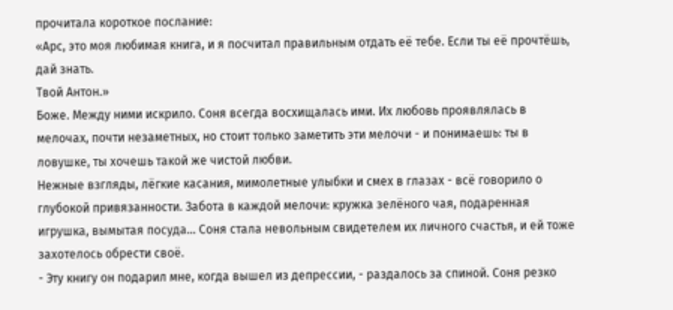прочитала короткое послание:
«Арс, это моя любимая книга, и я посчитал правильным отдать её тебе. Если ты её прочтёшь, дай знать.
Твой Антон.»
Боже. Между ними искрило. Соня всегда восхищалась ими. Их любовь проявлялась в мелочах, почти незаметных, но стоит только заметить эти мелочи - и понимаешь: ты в ловушке, ты хочешь такой же чистой любви.
Нежные взгляды, лёгкие касания, мимолетные улыбки и смех в глазах - всё говорило о глубокой привязанности. Забота в каждой мелочи: кружка зелёного чая, подаренная игрушка, вымытая посуда... Соня стала невольным свидетелем их личного счастья, и ей тоже захотелось обрести своё.
- Эту книгу он подарил мне, когда вышел из депрессии, - раздалось за спиной. Соня резко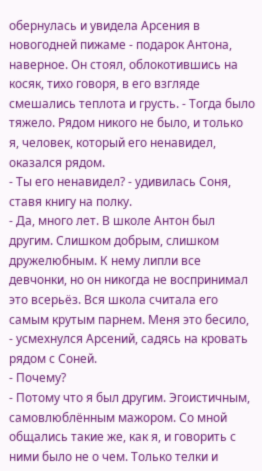обернулась и увидела Арсения в новогодней пижаме - подарок Антона, наверное. Он стоял, облокотившись на косяк, тихо говоря, в его взгляде смешались теплота и грусть. - Тогда было тяжело. Рядом никого не было, и только я, человек, который его ненавидел, оказался рядом.
- Ты его ненавидел? - удивилась Соня, ставя книгу на полку.
- Да, много лет. В школе Антон был другим. Слишком добрым, слишком дружелюбным. К нему липли все девчонки, но он никогда не воспринимал это всерьёз. Вся школа считала его самым крутым парнем. Меня это бесило, - усмехнулся Арсений, садясь на кровать рядом с Соней.
- Почему?
- Потому что я был другим. Эгоистичным, самовлюблённым мажором. Со мной общались такие же, как я, и говорить с ними было не о чем. Только телки и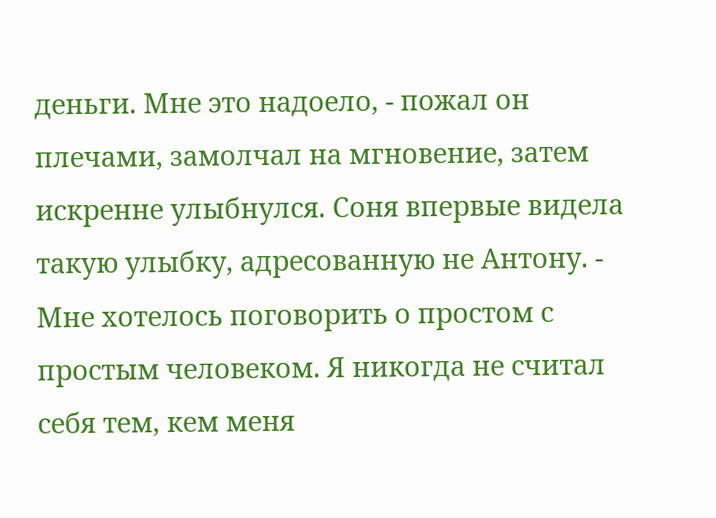деньги. Мне это надоело, - пожал он плечами, замолчал на мгновение, затем искренне улыбнулся. Соня впервые видела такую улыбку, адресованную не Антону. - Мне хотелось поговорить о простом с простым человеком. Я никогда не считал себя тем, кем меня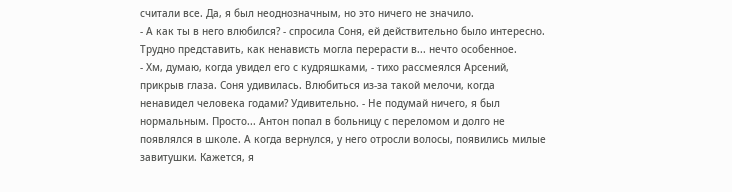считали все. Да, я был неоднозначным, но это ничего не значило.
- А как ты в него влюбился? - спросила Соня, ей действительно было интересно. Трудно представить, как ненависть могла перерасти в... нечто особенное.
- Хм, думаю, когда увидел его с кудряшками, - тихо рассмеялся Арсений, прикрыв глаза. Соня удивилась. Влюбиться из-за такой мелочи, когда ненавидел человека годами? Удивительно. - Не подумай ничего, я был нормальным. Просто... Антон попал в больницу с переломом и долго не появлялся в школе. А когда вернулся, у него отросли волосы, появились милые завитушки. Кажется, я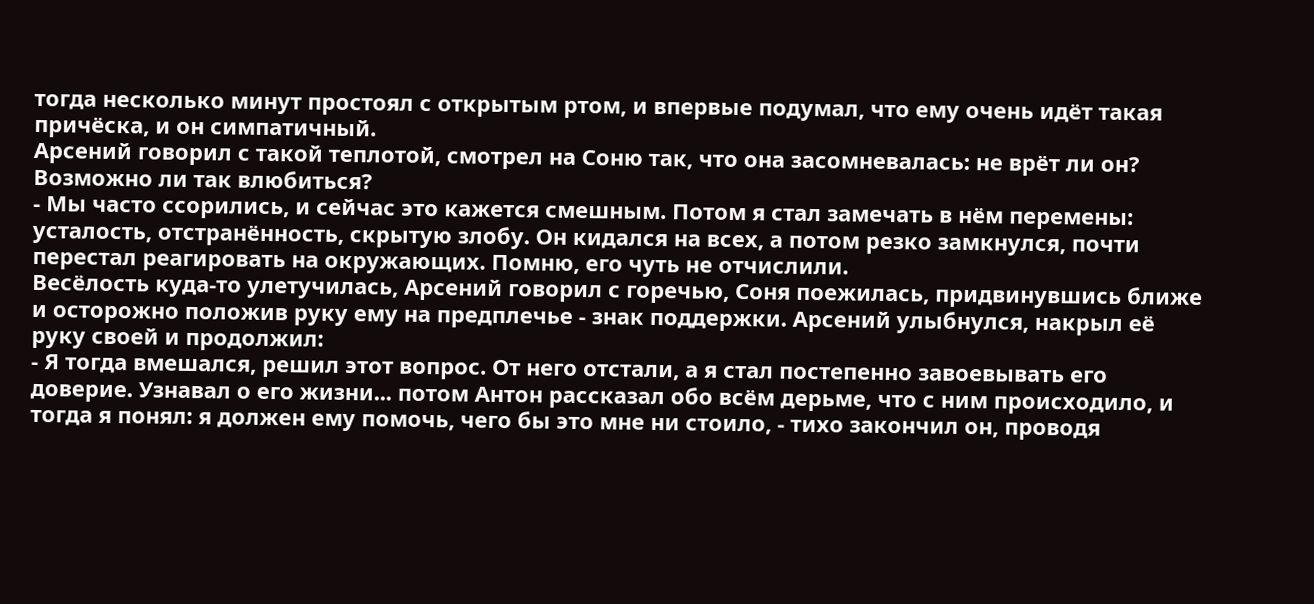тогда несколько минут простоял с открытым ртом, и впервые подумал, что ему очень идёт такая причёска, и он симпатичный.
Арсений говорил с такой теплотой, смотрел на Соню так, что она засомневалась: не врёт ли он? Возможно ли так влюбиться?
- Мы часто ссорились, и сейчас это кажется смешным. Потом я стал замечать в нём перемены: усталость, отстранённость, скрытую злобу. Он кидался на всех, а потом резко замкнулся, почти перестал реагировать на окружающих. Помню, его чуть не отчислили.
Весёлость куда-то улетучилась, Арсений говорил с горечью, Соня поежилась, придвинувшись ближе и осторожно положив руку ему на предплечье - знак поддержки. Арсений улыбнулся, накрыл её руку своей и продолжил:
- Я тогда вмешался, решил этот вопрос. От него отстали, а я стал постепенно завоевывать его доверие. Узнавал о его жизни... потом Антон рассказал обо всём дерьме, что с ним происходило, и тогда я понял: я должен ему помочь, чего бы это мне ни стоило, - тихо закончил он, проводя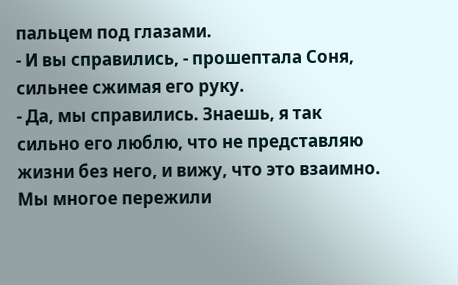пальцем под глазами.
- И вы справились, - прошептала Соня, сильнее сжимая его руку.
- Да, мы справились. Знаешь, я так сильно его люблю, что не представляю жизни без него, и вижу, что это взаимно. Мы многое пережили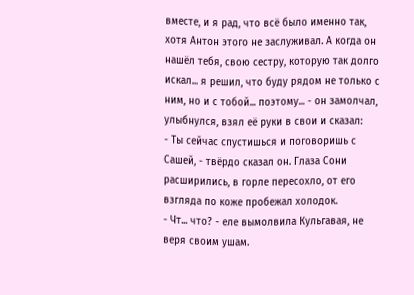вместе, и я рад, что всё было именно так, хотя Антон этого не заслуживал. А когда он нашёл тебя, свою сестру, которую так долго искал... я решил, что буду рядом не только с ним, но и с тобой... поэтому... - он замолчал, улыбнулся, взял её руки в свои и сказал:
- Ты сейчас спустишься и поговоришь с Сашей, - твёрдо сказал он. Глаза Сони расширились, в горле пересохло, от его взгляда по коже пробежал холодок.
- Чт... что? - еле вымолвила Кульгавая, не веря своим ушам.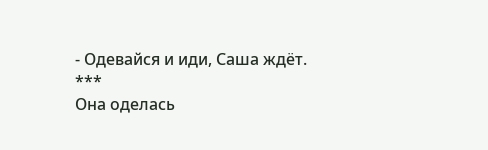- Одевайся и иди, Саша ждёт.
***
Она оделась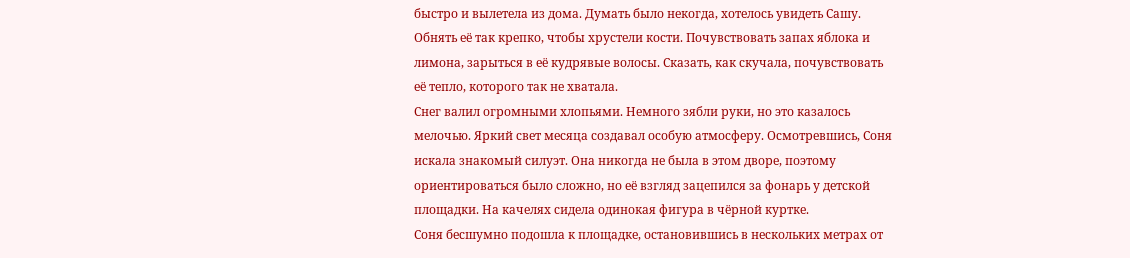быстро и вылетела из дома. Думать было некогда, хотелось увидеть Сашу. Обнять её так крепко, чтобы хрустели кости. Почувствовать запах яблока и лимона, зарыться в её кудрявые волосы. Сказать, как скучала, почувствовать её тепло, которого так не хватала.
Снег валил огромными хлопьями. Немного зябли руки, но это казалось мелочью. Яркий свет месяца создавал особую атмосферу. Осмотревшись, Соня искала знакомый силуэт. Она никогда не была в этом дворе, поэтому ориентироваться было сложно, но её взгляд зацепился за фонарь у детской площадки. На качелях сидела одинокая фигура в чёрной куртке.
Соня бесшумно подошла к площадке, остановившись в нескольких метрах от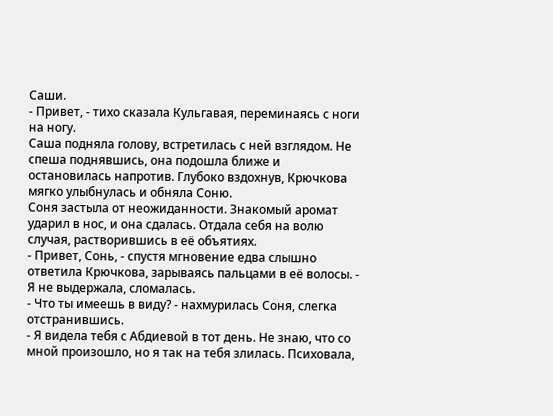Саши.
- Привет, - тихо сказала Кульгавая, переминаясь с ноги на ногу.
Саша подняла голову, встретилась с ней взглядом. Не спеша поднявшись, она подошла ближе и остановилась напротив. Глубоко вздохнув, Крючкова мягко улыбнулась и обняла Соню.
Соня застыла от неожиданности. Знакомый аромат ударил в нос, и она сдалась. Отдала себя на волю случая, растворившись в её объятиях.
- Привет, Сонь, - спустя мгновение едва слышно ответила Крючкова, зарываясь пальцами в её волосы. - Я не выдержала, сломалась.
- Что ты имеешь в виду? - нахмурилась Соня, слегка отстранившись.
- Я видела тебя с Абдиевой в тот день. Не знаю, что со мной произошло, но я так на тебя злилась. Психовала,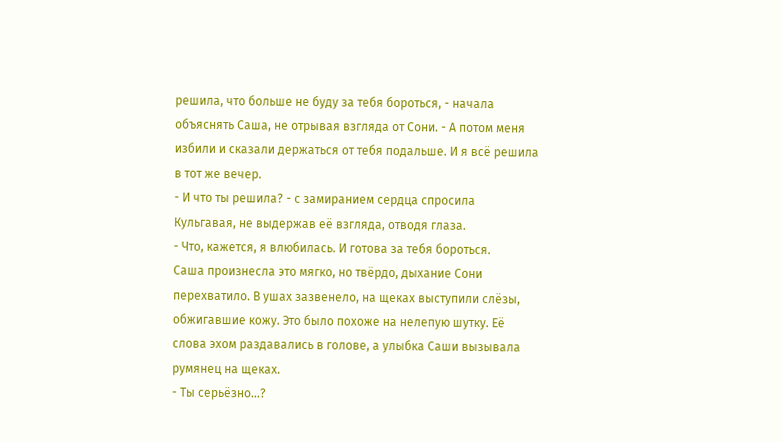решила, что больше не буду за тебя бороться, - начала объяснять Саша, не отрывая взгляда от Сони. - А потом меня избили и сказали держаться от тебя подальше. И я всё решила в тот же вечер.
- И что ты решила? - с замиранием сердца спросила Кульгавая, не выдержав её взгляда, отводя глаза.
- Что, кажется, я влюбилась. И готова за тебя бороться.
Саша произнесла это мягко, но твёрдо, дыхание Сони перехватило. В ушах зазвенело, на щеках выступили слёзы, обжигавшие кожу. Это было похоже на нелепую шутку. Её слова эхом раздавались в голове, а улыбка Саши вызывала румянец на щеках.
- Ты серьёзно...?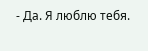- Да. Я люблю тебя.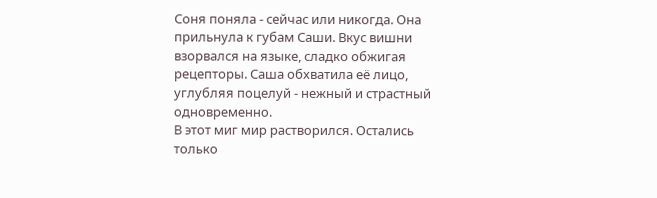Соня поняла - сейчас или никогда. Она прильнула к губам Саши. Вкус вишни взорвался на языке, сладко обжигая рецепторы. Саша обхватила её лицо, углубляя поцелуй - нежный и страстный одновременно.
В этот миг мир растворился. Остались только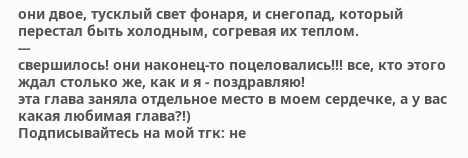они двое, тусклый свет фонаря, и снегопад, который перестал быть холодным, согревая их теплом.
---
свершилось! они наконец-то поцеловались!!! все, кто этого ждал столько же, как и я - поздравляю!
эта глава заняла отдельное место в моем сердечке, а у вас какая любимая глава?!)
Подписывайтесь на мой тгк: не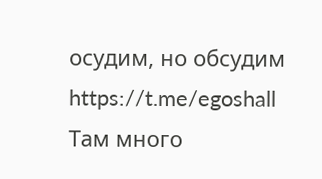осудим, но обсудим
https://t.me/egoshall
Там много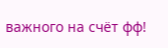важного на счёт фф!